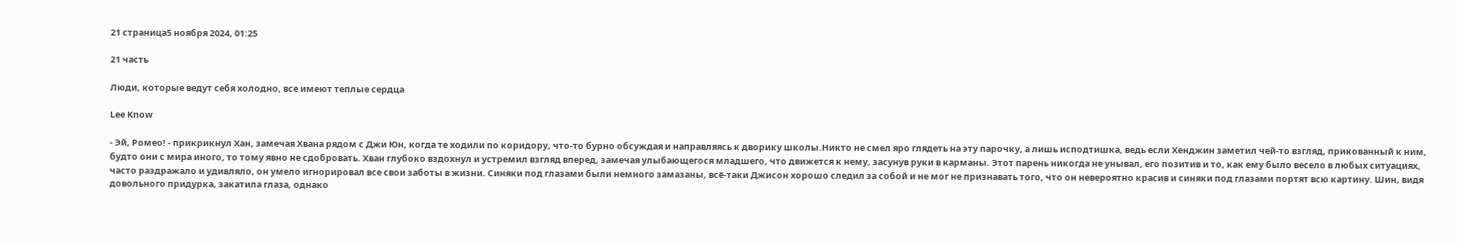21 страница5 ноября 2024, 01:25

21 часть

Люди, которые ведут себя холодно, все имеют теплые сердца

Lee Know

- Эй, Ромео! - прикрикнул Хан, замечая Хвана рядом с Джи Юн, когда те ходили по коридору, что-то бурно обсуждая и направляясь к дворику школы.Никто не смел яро глядеть на эту парочку, а лишь исподтишка, ведь если Хенджин заметил чей-то взгляд, прикованный к ним, будто они с мира иного, то тому явно не сдобровать. Хван глубоко вздохнул и устремил взгляд вперед, замечая улыбающегося младшего, что движется к нему, засунув руки в карманы. Этот парень никогда не унывал, его позитив и то, как ему было весело в любых ситуациях, часто раздражало и удивляло, он умело игнорировал все свои заботы в жизни. Синяки под глазами были немного замазаны, всё-таки Джисон хорошо следил за собой и не мог не признавать того, что он невероятно красив и синяки под глазами портят всю картину. Шин, видя довольного придурка, закатила глаза, однако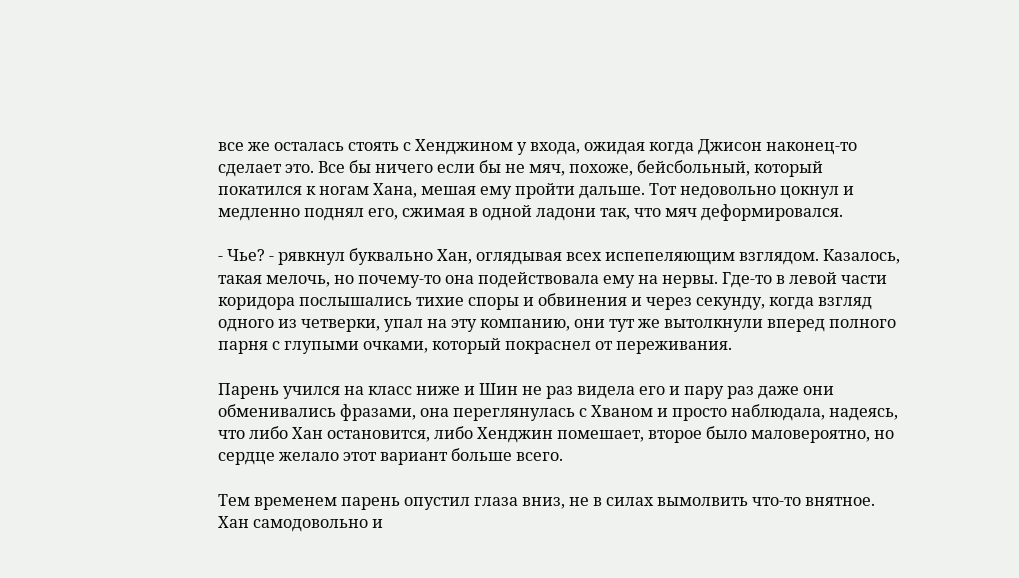все же осталась стоять с Хенджином у входа, ожидая когда Джисон наконец-то сделает это. Все бы ничего если бы не мяч, похоже, бейсбольный, который покатился к ногам Хана, мешая ему пройти дальше. Тот недовольно цокнул и медленно поднял его, сжимая в одной ладони так, что мяч деформировался.

- Чье? - рявкнул буквально Хан, оглядывая всех испепеляющим взглядом. Казалось, такая мелочь, но почему-то она подействовала ему на нервы. Где-то в левой части коридора послышались тихие споры и обвинения и через секунду, когда взгляд одного из четверки, упал на эту компанию, они тут же вытолкнули вперед полного парня с глупыми очками, который покраснел от переживания.

Парень учился на класс ниже и Шин не раз видела его и пару раз даже они обменивались фразами, она переглянулась с Хваном и просто наблюдала, надеясь, что либо Хан остановится, либо Хенджин помешает, второе было маловероятно, но сердце желало этот вариант больше всего.

Тем временем парень опустил глаза вниз, не в силах вымолвить что-то внятное. Хан самодовольно и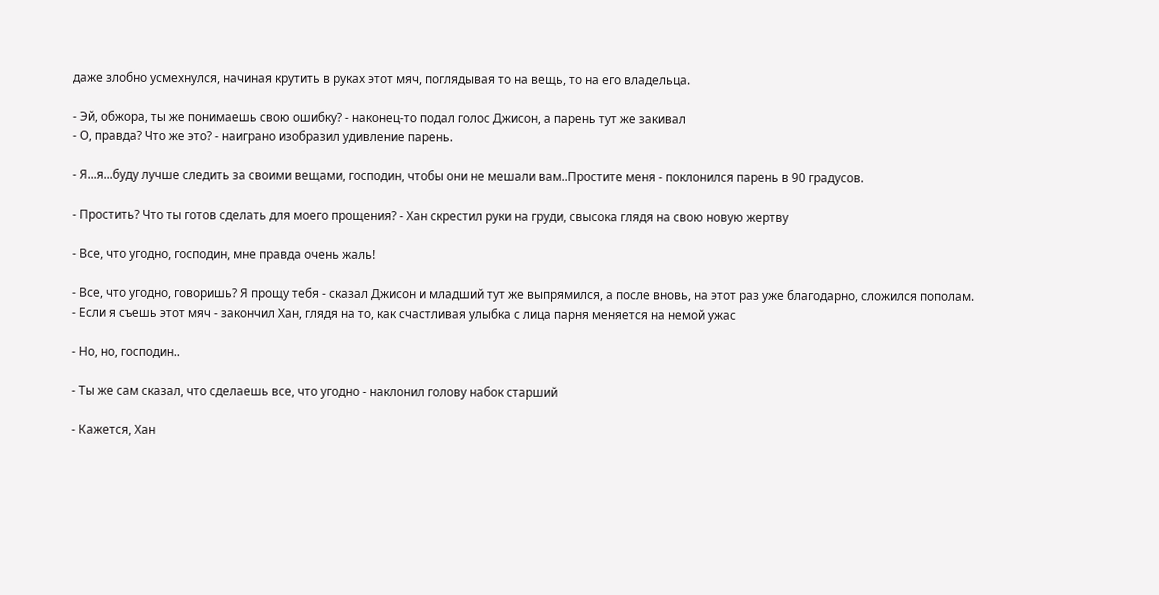даже злобно усмехнулся, начиная крутить в руках этот мяч, поглядывая то на вещь, то на его владельца.

- Эй, обжора, ты же понимаешь свою ошибку? - наконец-то подал голос Джисон, а парень тут же закивал
- О, правда? Что же это? - наиграно изобразил удивление парень.

- Я...я...буду лучше следить за своими вещами, господин, чтобы они не мешали вам..Простите меня - поклонился парень в 90 градусов.

- Простить? Что ты готов сделать для моего прощения? - Хан скрестил руки на груди, свысока глядя на свою новую жертву

- Все, что угодно, господин, мне правда очень жаль!

- Все, что угодно, говоришь? Я прощу тебя - сказал Джисон и младший тут же выпрямился, а после вновь, на этот раз уже благодарно, сложился пополам.
- Если я съешь этот мяч - закончил Хан, глядя на то, как счастливая улыбка с лица парня меняется на немой ужас

- Но, но, господин..

- Ты же сам сказал, что сделаешь все, что угодно - наклонил голову набок старший

- Кажется, Хан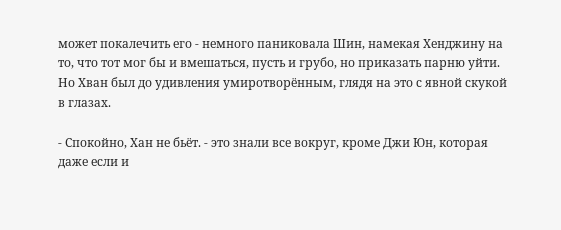может покалечить его - немного паниковала Шин, намекая Хенджину на то, что тот мог бы и вмешаться, пусть и грубо, но приказать парню уйти. Но Хван был до удивления умиротворённым, глядя на это с явной скукой в глазах.

- Спокойно, Хан не бьёт. - это знали все вокруг, кроме Джи Юн, которая даже если и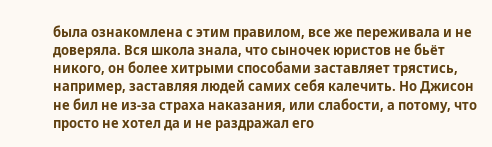была ознакомлена с этим правилом, все же переживала и не доверяла. Вся школа знала, что сыночек юристов не бьёт никого, он более хитрыми способами заставляет трястись, например, заставляя людей самих себя калечить. Но Джисон не бил не из-за страха наказания, или слабости, а потому, что просто не хотел да и не раздражал его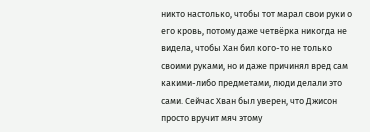никто настолько, чтобы тот марал свои руки о его кровь, потому даже четвёрка никогда не видела, чтобы Хан бил кого-то не только своими руками, но и даже причинял вред сам какими-либо предметами, люди делали это сами. Сейчас Хван был уверен, что Джисон просто вручит мяч этому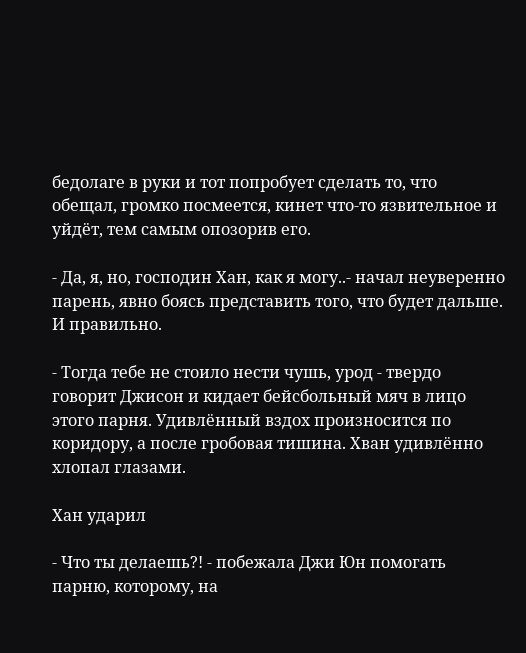бедолаге в руки и тот попробует сделать то, что обещал, громко посмеется, кинет что-то язвительное и уйдёт, тем самым опозорив его.

- Да, я, но, господин Хан, как я могу..- начал неуверенно парень, явно боясь представить того, что будет дальше. И правильно.

- Тогда тебе не стоило нести чушь, урод - твердо говорит Джисон и кидает бейсбольный мяч в лицо этого парня. Удивлённый вздох произносится по коридору, а после гробовая тишина. Хван удивлённо хлопал глазами.

Хан ударил

- Что ты делаешь?! - побежала Джи Юн помогать парню, которому, на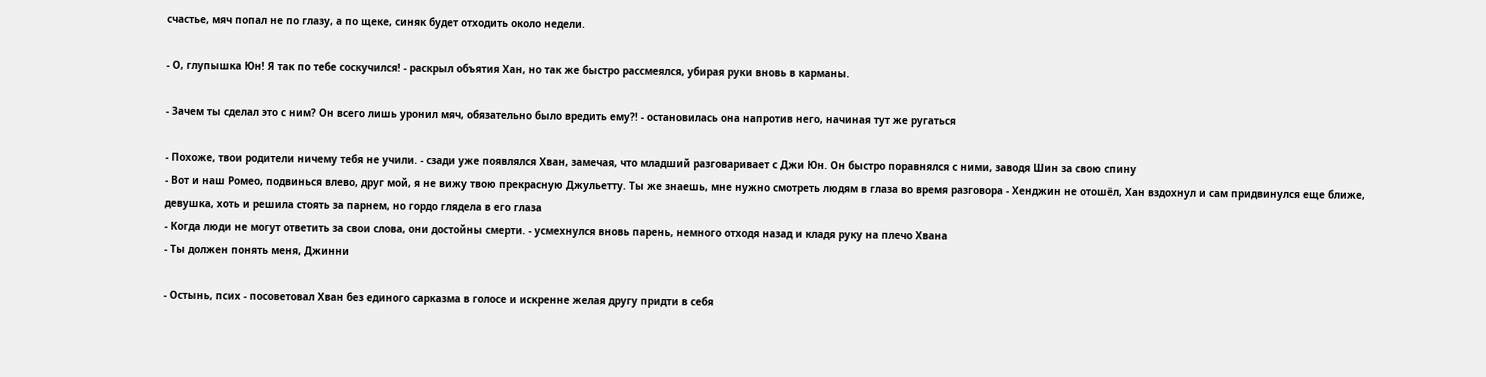счастье, мяч попал не по глазу, а по щеке, синяк будет отходить около недели.

- О, глупышка Юн! Я так по тебе соскучился! - раскрыл объятия Хан, но так же быстро рассмеялся, убирая руки вновь в карманы.

- Зачем ты сделал это с ним? Он всего лишь уронил мяч, обязательно было вредить ему?! - остановилась она напротив него, начиная тут же ругаться

- Похоже, твои родители ничему тебя не учили. - сзади уже появлялся Хван, замечая, что младший разговаривает с Джи Юн. Он быстро поравнялся с ними, заводя Шин за свою спину
- Вот и наш Ромео, подвинься влево, друг мой, я не вижу твою прекрасную Джульетту. Ты же знаешь, мне нужно смотреть людям в глаза во время разговора - Хенджин не отошёл, Хан вздохнул и сам придвинулся еще ближе, девушка, хоть и решила стоять за парнем, но гордо глядела в его глаза
- Когда люди не могут ответить за свои слова, они достойны смерти. - усмехнулся вновь парень, немного отходя назад и кладя руку на плечо Хвана
- Ты должен понять меня, Джинни

- Остынь, псих - посоветовал Хван без единого сарказма в голосе и искренне желая другу придти в себя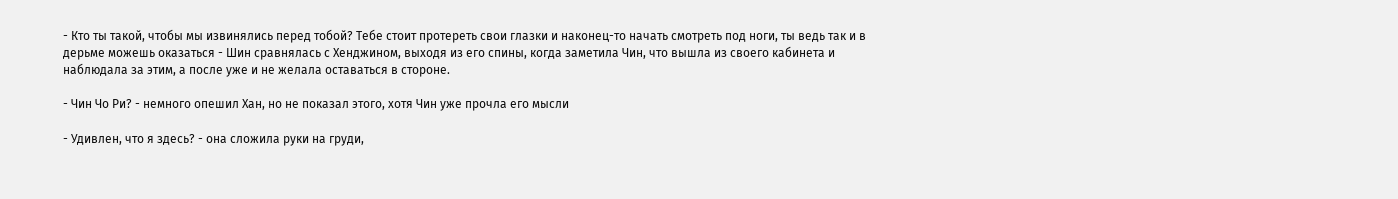- Кто ты такой, чтобы мы извинялись перед тобой? Тебе стоит протереть свои глазки и наконец-то начать смотреть под ноги, ты ведь так и в дерьме можешь оказаться - Шин сравнялась с Хенджином, выходя из его спины, когда заметила Чин, что вышла из своего кабинета и наблюдала за этим, а после уже и не желала оставаться в стороне.

- Чин Чо Ри? - немного опешил Хан, но не показал этого, хотя Чин уже прочла его мысли

- Удивлен, что я здесь? - она сложила руки на груди,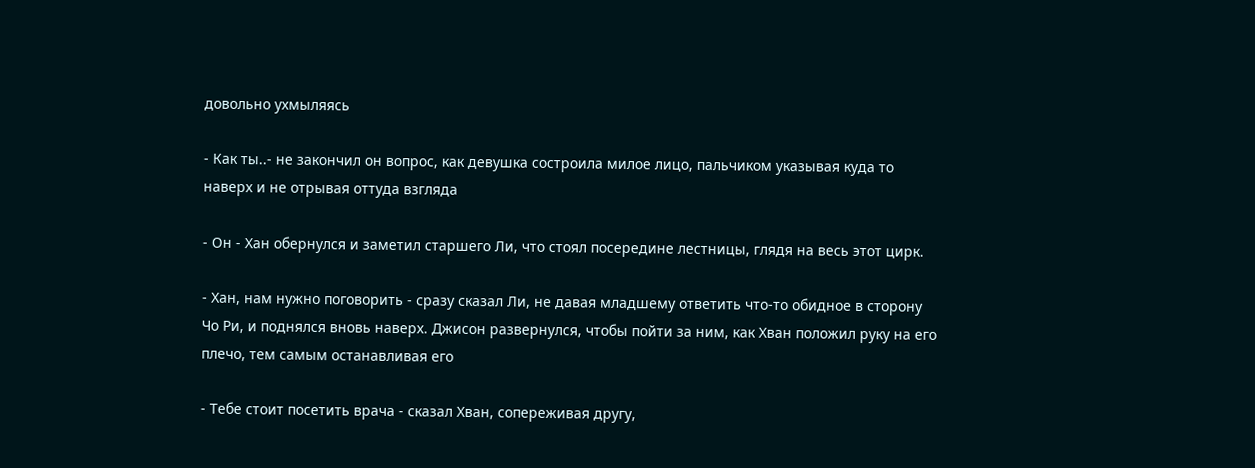довольно ухмыляясь

- Как ты..- не закончил он вопрос, как девушка состроила милое лицо, пальчиком указывая куда то наверх и не отрывая оттуда взгляда

- Он - Хан обернулся и заметил старшего Ли, что стоял посередине лестницы, глядя на весь этот цирк.

- Хан, нам нужно поговорить - сразу сказал Ли, не давая младшему ответить что-то обидное в сторону Чо Ри, и поднялся вновь наверх. Джисон развернулся, чтобы пойти за ним, как Хван положил руку на его плечо, тем самым останавливая его

- Тебе стоит посетить врача - сказал Хван, сопереживая другу,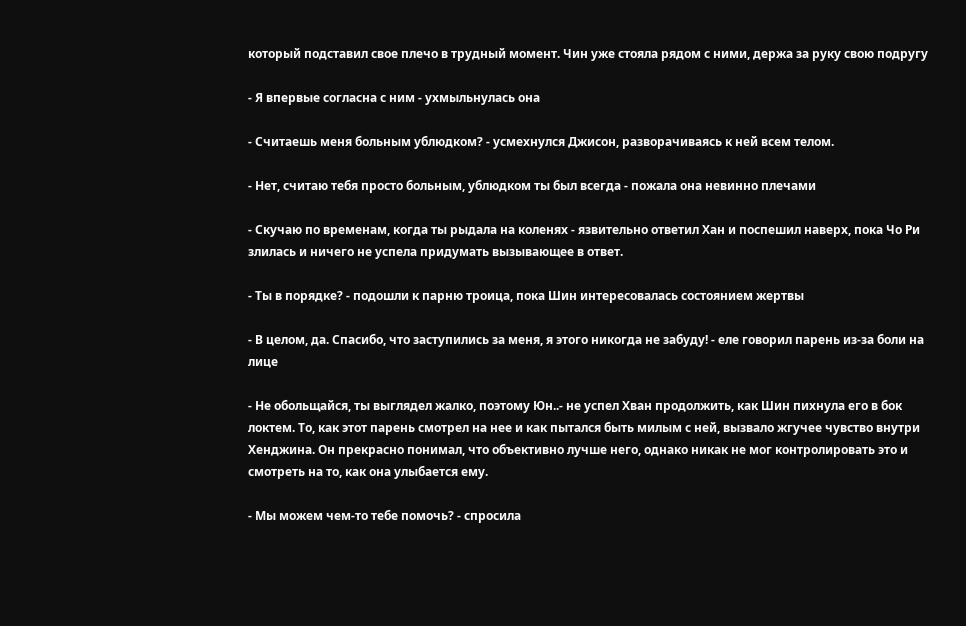который подставил свое плечо в трудный момент. Чин уже стояла рядом с ними, держа за руку свою подругу

- Я впервые согласна с ним - ухмыльнулась она

- Считаешь меня больным ублюдком? - усмехнулся Джисон, разворачиваясь к ней всем телом.

- Нет, считаю тебя просто больным, ублюдком ты был всегда - пожала она невинно плечами

- Скучаю по временам, когда ты рыдала на коленях - язвительно ответил Хан и поспешил наверх, пока Чо Ри злилась и ничего не успела придумать вызывающее в ответ.

- Ты в порядке? - подошли к парню троица, пока Шин интересовалась состоянием жертвы

- В целом, да. Спасибо, что заступились за меня, я этого никогда не забуду! - еле говорил парень из-за боли на лице

- Не обольщайся, ты выглядел жалко, поэтому Юн..- не успел Хван продолжить, как Шин пихнула его в бок локтем. То, как этот парень смотрел на нее и как пытался быть милым с ней, вызвало жгучее чувство внутри Хенджина. Он прекрасно понимал, что объективно лучше него, однако никак не мог контролировать это и смотреть на то, как она улыбается ему.

- Мы можем чем-то тебе помочь? - спросила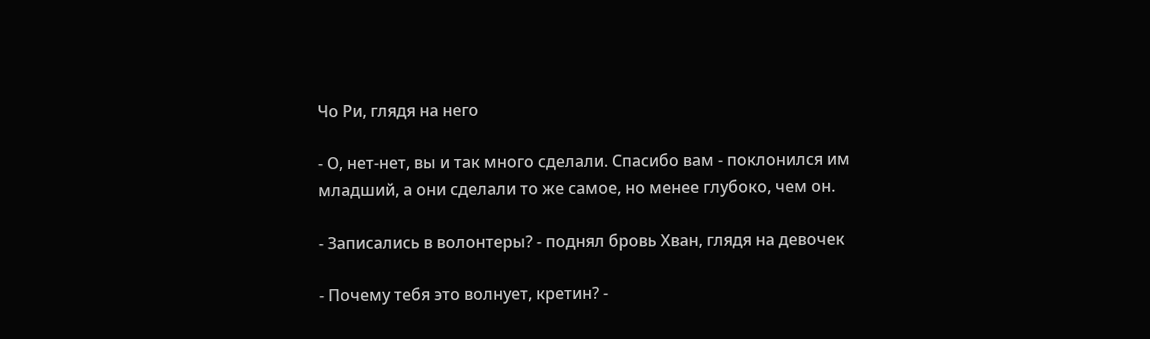Чо Ри, глядя на него

- О, нет-нет, вы и так много сделали. Спасибо вам - поклонился им младший, а они сделали то же самое, но менее глубоко, чем он.

- Записались в волонтеры? - поднял бровь Хван, глядя на девочек

- Почему тебя это волнует, кретин? -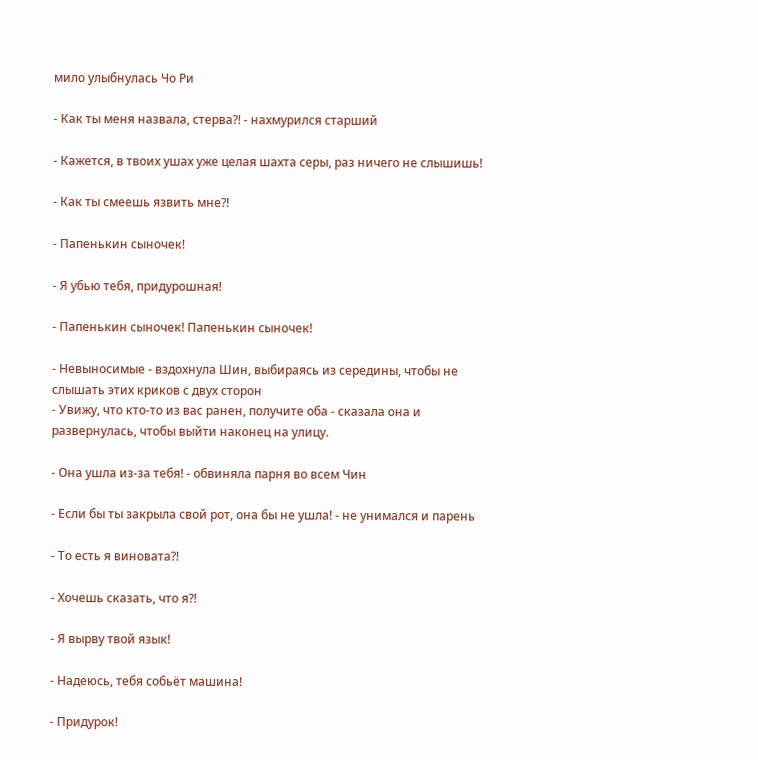мило улыбнулась Чо Ри

- Как ты меня назвала, стерва?! - нахмурился старший

- Кажется, в твоих ушах уже целая шахта серы, раз ничего не слышишь!

- Как ты смеешь язвить мне?!

- Папенькин сыночек!

- Я убью тебя, придурошная!

- Папенькин сыночек! Папенькин сыночек!

- Невыносимые - вздохнула Шин, выбираясь из середины, чтобы не слышать этих криков с двух сторон
- Увижу, что кто-то из вас ранен, получите оба - сказала она и развернулась, чтобы выйти наконец на улицу.

- Она ушла из-за тебя! - обвиняла парня во всем Чин

- Если бы ты закрыла свой рот, она бы не ушла! - не унимался и парень

- То есть я виновата?!

- Хочешь сказать, что я?!

- Я вырву твой язык!

- Надеюсь, тебя собьёт машина!

- Придурок!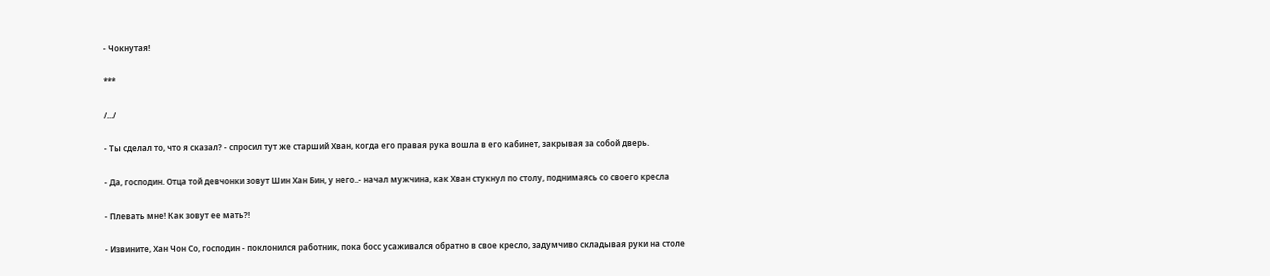- Чокнутая!

***

/.../

- Ты сделал то, что я сказал? - спросил тут же старший Хван, когда его правая рука вошла в его кабинет, закрывая за собой дверь.

- Да, господин. Отца той девчонки зовут Шин Хан Бин, у него..- начал мужчина, как Хван стукнул по столу, поднимаясь со своего кресла

- Плевать мне! Как зовут ее мать?!

- Извините, Хан Чон Со, господин - поклонился работник, пока босс усаживался обратно в свое кресло, задумчиво складывая руки на столе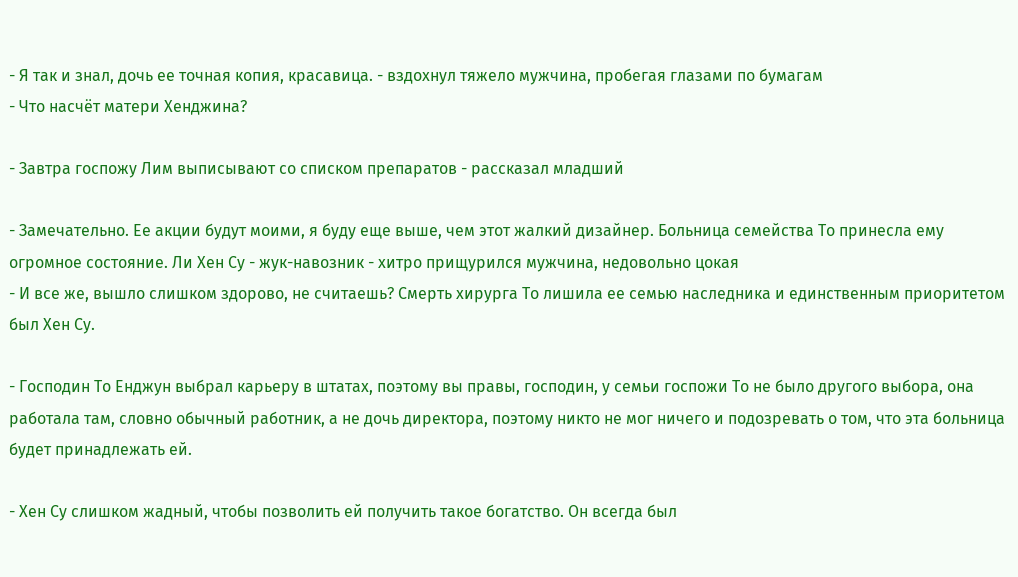- Я так и знал, дочь ее точная копия, красавица. - вздохнул тяжело мужчина, пробегая глазами по бумагам
- Что насчёт матери Хенджина?

- Завтра госпожу Лим выписывают со списком препаратов - рассказал младший

- Замечательно. Ее акции будут моими, я буду еще выше, чем этот жалкий дизайнер. Больница семейства То принесла ему огромное состояние. Ли Хен Су - жук-навозник - хитро прищурился мужчина, недовольно цокая
- И все же, вышло слишком здорово, не считаешь? Смерть хирурга То лишила ее семью наследника и единственным приоритетом был Хен Су.

- Господин То Енджун выбрал карьеру в штатах, поэтому вы правы, господин, у семьи госпожи То не было другого выбора, она работала там, словно обычный работник, а не дочь директора, поэтому никто не мог ничего и подозревать о том, что эта больница будет принадлежать ей.

- Хен Су слишком жадный, чтобы позволить ей получить такое богатство. Он всегда был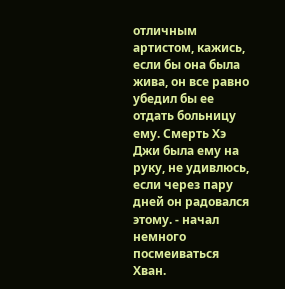отличным артистом, кажись, если бы она была жива, он все равно убедил бы ее отдать больницу ему. Смерть Хэ Джи была ему на руку, не удивлюсь, если через пару дней он радовался этому. - начал немного посмеиваться Хван.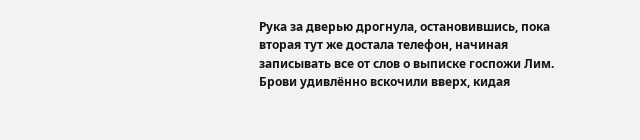Рука за дверью дрогнула, остановившись, пока вторая тут же достала телефон, начиная записывать все от слов о выписке госпожи Лим. Брови удивлённо вскочили вверх, кидая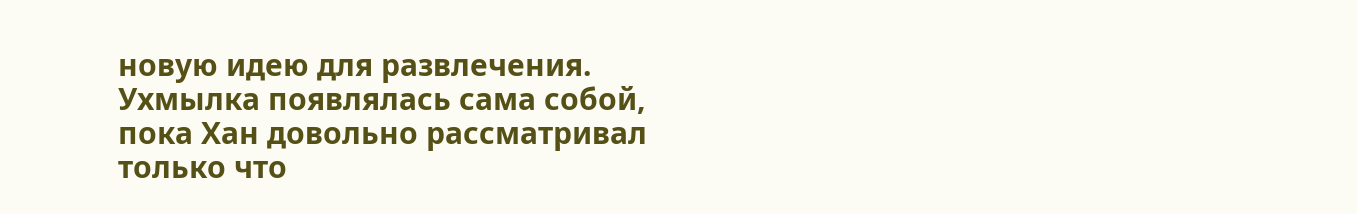новую идею для развлечения. Ухмылка появлялась сама собой, пока Хан довольно рассматривал только что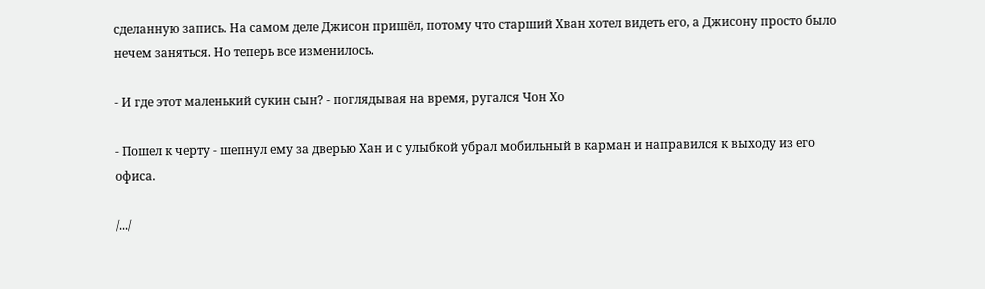сделанную запись. На самом деле Джисон пришёл, потому что старший Хван хотел видеть его, а Джисону просто было нечем заняться. Но теперь все изменилось.

- И где этот маленький сукин сын? - поглядывая на время, ругался Чон Хо

- Пошел к черту - шепнул ему за дверью Хан и с улыбкой убрал мобильный в карман и направился к выходу из его офиса.

/.../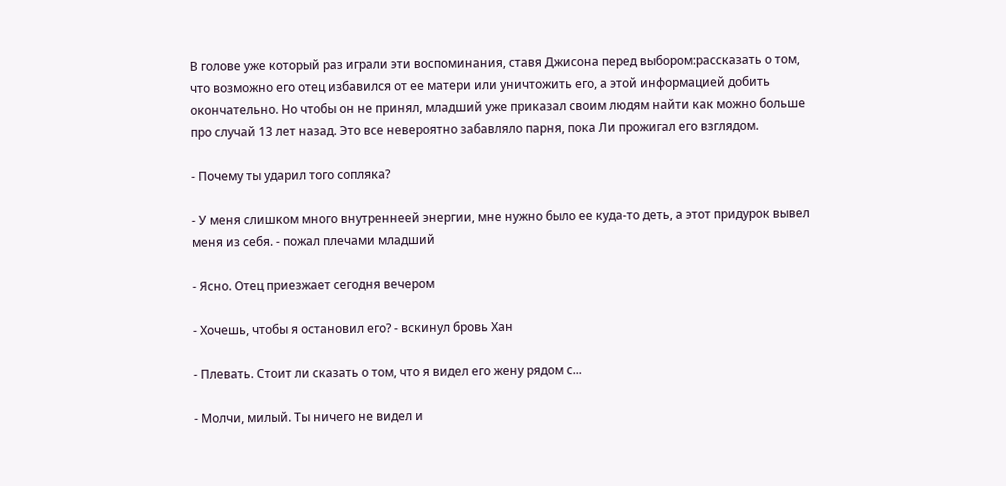В голове уже который раз играли эти воспоминания, ставя Джисона перед выбором:рассказать о том, что возможно его отец избавился от ее матери или уничтожить его, а этой информацией добить окончательно. Но чтобы он не принял, младший уже приказал своим людям найти как можно больше про случай 13 лет назад. Это все невероятно забавляло парня, пока Ли прожигал его взглядом.

- Почему ты ударил того сопляка?

- У меня слишком много внутреннеей энергии, мне нужно было ее куда-то деть, а этот придурок вывел меня из себя. - пожал плечами младший

- Ясно. Отец приезжает сегодня вечером

- Хочешь, чтобы я остановил его? - вскинул бровь Хан

- Плевать. Стоит ли сказать о том, что я видел его жену рядом с...

- Молчи, милый. Ты ничего не видел и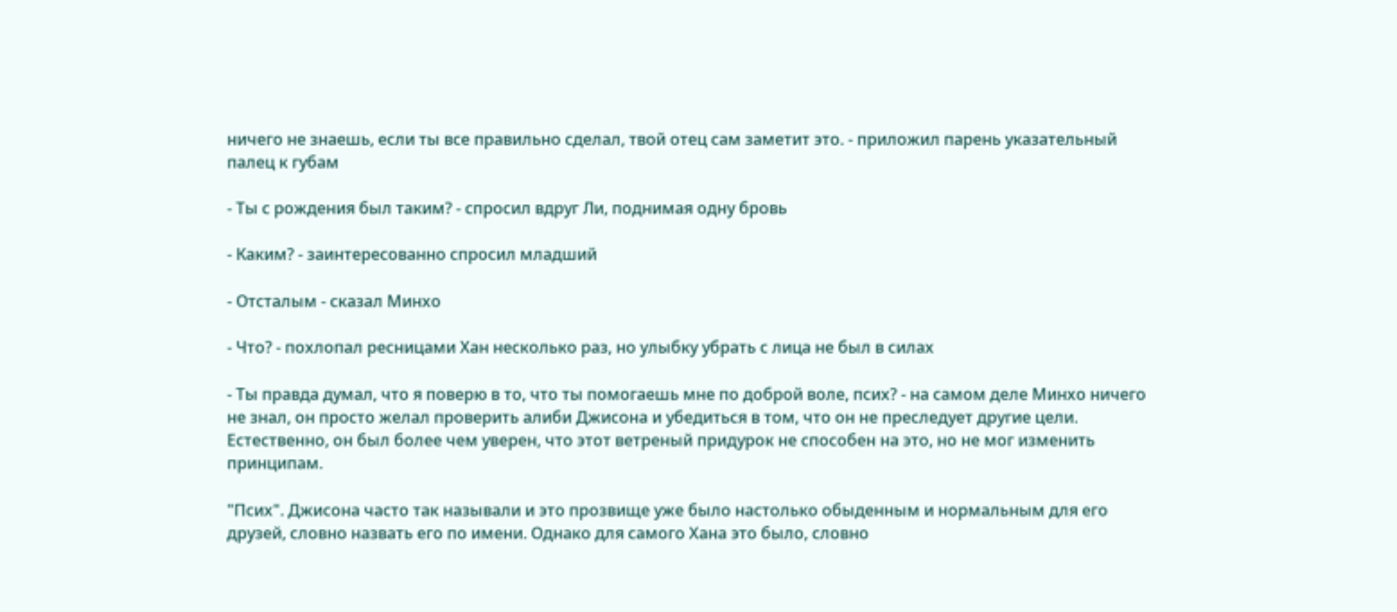ничего не знаешь, если ты все правильно сделал, твой отец сам заметит это. - приложил парень указательный палец к губам

- Ты с рождения был таким? - спросил вдруг Ли, поднимая одну бровь

- Каким? - заинтересованно спросил младший

- Отсталым - сказал Минхо

- Что? - похлопал ресницами Хан несколько раз, но улыбку убрать с лица не был в силах

- Ты правда думал, что я поверю в то, что ты помогаешь мне по доброй воле, псих? - на самом деле Минхо ничего не знал, он просто желал проверить алиби Джисона и убедиться в том, что он не преследует другие цели. Естественно, он был более чем уверен, что этот ветреный придурок не способен на это, но не мог изменить принципам.

"Псих". Джисона часто так называли и это прозвище уже было настолько обыденным и нормальным для его друзей, словно назвать его по имени. Однако для самого Хана это было, словно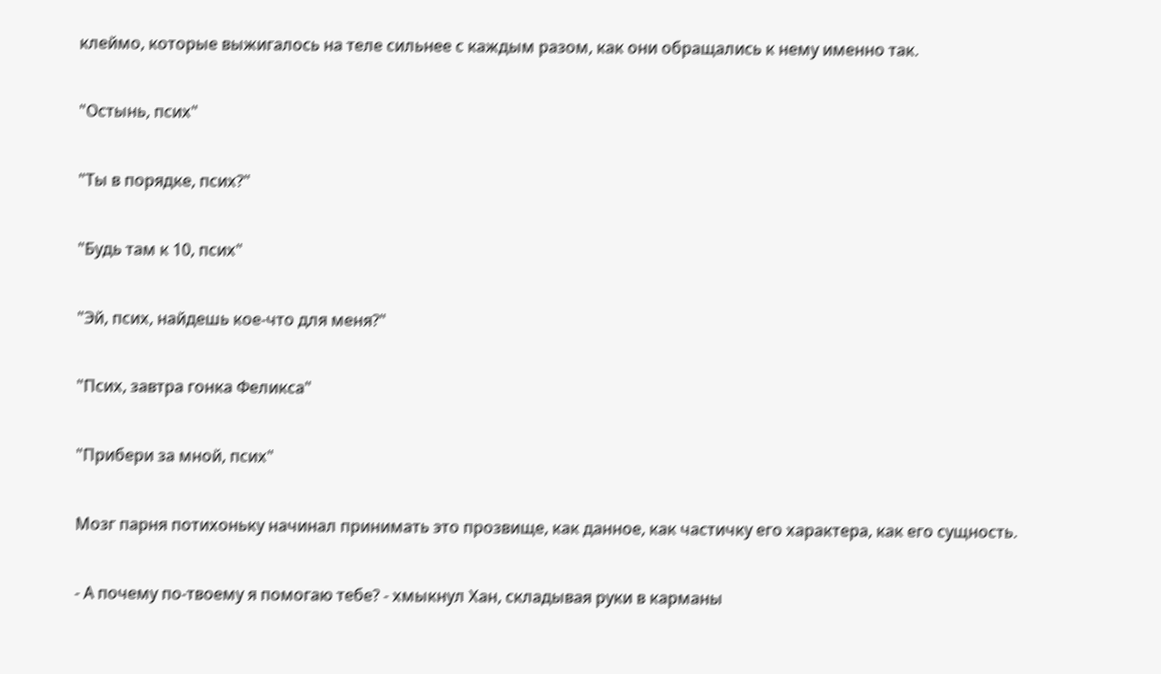клеймо, которые выжигалось на теле сильнее с каждым разом, как они обращались к нему именно так.

"Остынь, псих"

"Ты в порядке, псих?"

"Будь там к 10, псих"

"Эй, псих, найдешь кое-что для меня?"

"Псих, завтра гонка Феликса"

"Прибери за мной, псих"

Мозг парня потихоньку начинал принимать это прозвище, как данное, как частичку его характера, как его сущность.

- А почему по-твоему я помогаю тебе? - хмыкнул Хан, складывая руки в карманы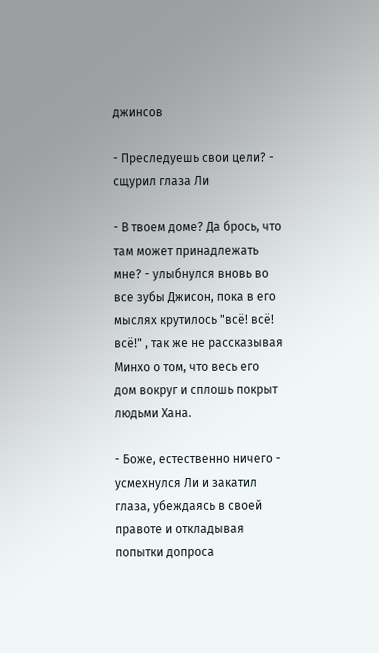джинсов

- Преследуешь свои цели? - сщурил глаза Ли

- В твоем доме? Да брось, что там может принадлежать мне? - улыбнулся вновь во все зубы Джисон, пока в его мыслях крутилось "всё! всё! всё!" , так же не рассказывая Минхо о том, что весь его дом вокруг и сплошь покрыт людьми Хана.

- Боже, естественно ничего - усмехнулся Ли и закатил глаза, убеждаясь в своей правоте и откладывая попытки допроса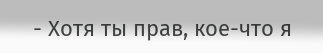- Хотя ты прав, кое-что я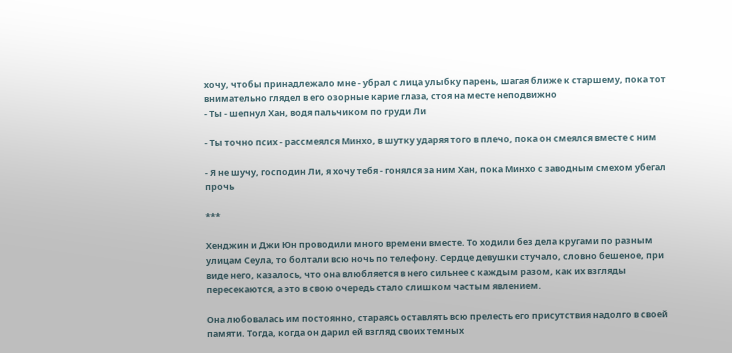хочу, чтобы принадлежало мне - убрал с лица улыбку парень, шагая ближе к старшему, пока тот внимательно глядел в его озорные карие глаза, стоя на месте неподвижно
- Ты - шепнул Хан, водя пальчиком по груди Ли

- Ты точно псих - рассмеялся Минхо, в шутку ударяя того в плечо, пока он смеялся вместе с ним

- Я не шучу, господин Ли, я хочу тебя - гонялся за ним Хан, пока Минхо с заводным смехом убегал прочь

***

Хенджин и Джи Юн проводили много времени вместе. То ходили без дела кругами по разным улицам Сеула, то болтали всю ночь по телефону. Сердце девушки стучало, словно бешеное, при виде него, казалось, что она влюбляется в него сильнее с каждым разом, как их взгляды пересекаются, а это в свою очередь стало слишком частым явлением.

Она любовалась им постоянно, стараясь оставлять всю прелесть его присутствия надолго в своей памяти. Тогда, когда он дарил ей взгляд своих темных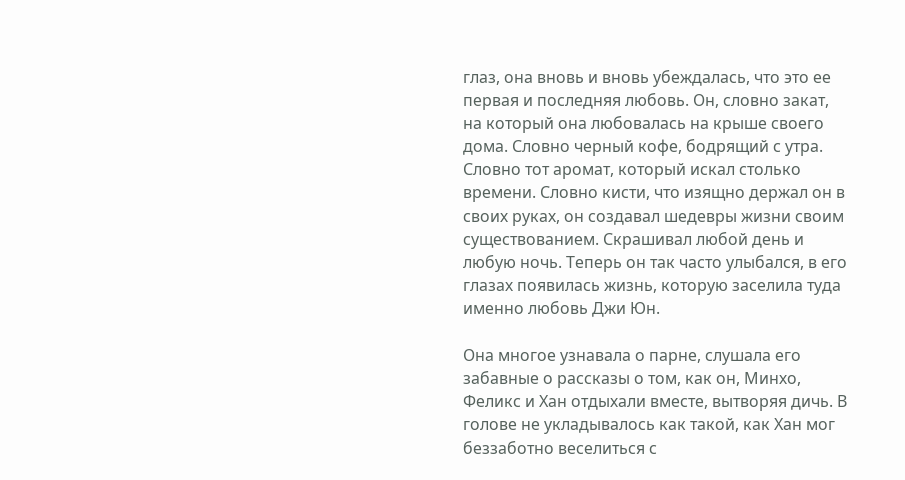глаз, она вновь и вновь убеждалась, что это ее первая и последняя любовь. Он, словно закат, на который она любовалась на крыше своего дома. Словно черный кофе, бодрящий с утра. Словно тот аромат, который искал столько времени. Словно кисти, что изящно держал он в своих руках, он создавал шедевры жизни своим существованием. Скрашивал любой день и любую ночь. Теперь он так часто улыбался, в его глазах появилась жизнь, которую заселила туда именно любовь Джи Юн.

Она многое узнавала о парне, слушала его забавные о рассказы о том, как он, Минхо, Феликс и Хан отдыхали вместе, вытворяя дичь. В голове не укладывалось как такой, как Хан мог беззаботно веселиться с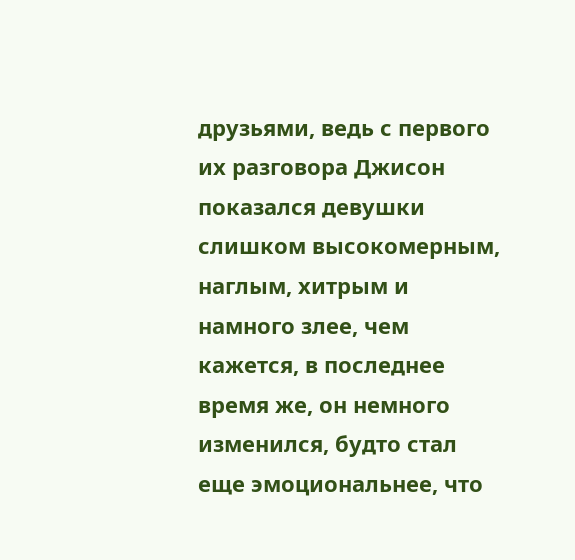друзьями, ведь с первого их разговора Джисон показался девушки слишком высокомерным, наглым, хитрым и намного злее, чем кажется, в последнее время же, он немного изменился, будто стал еще эмоциональнее, что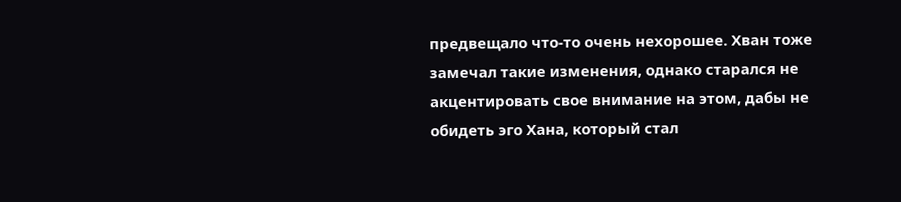предвещало что-то очень нехорошее. Хван тоже замечал такие изменения, однако старался не акцентировать свое внимание на этом, дабы не обидеть эго Хана, который стал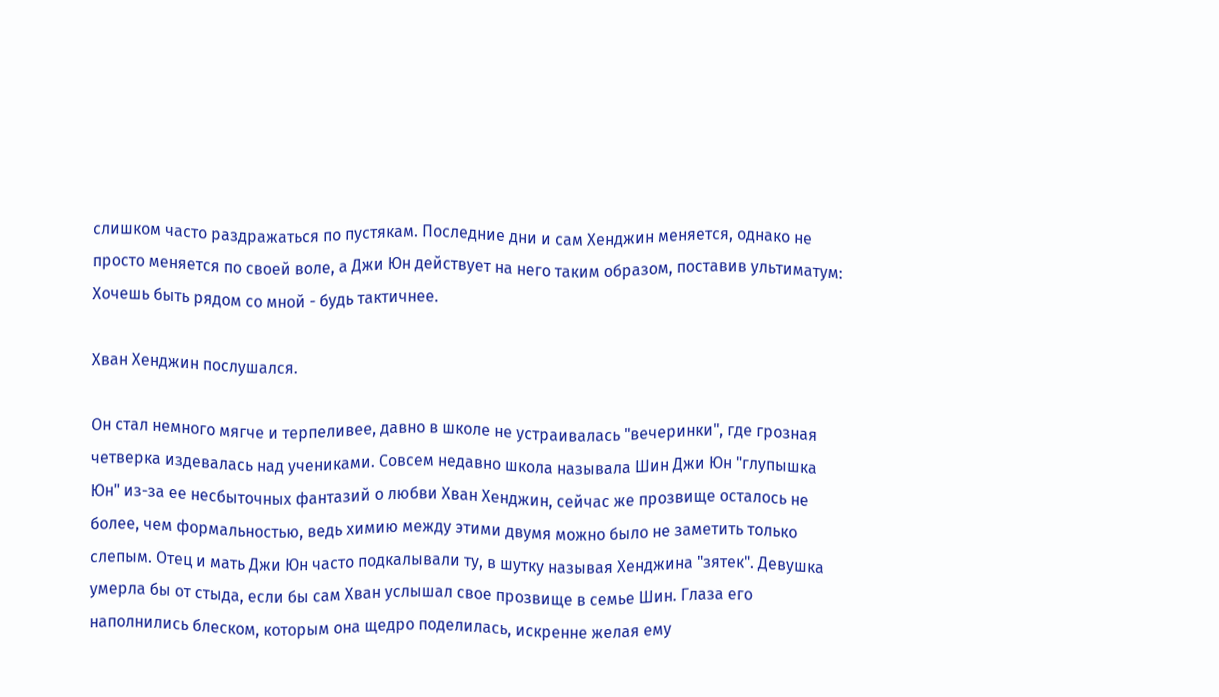слишком часто раздражаться по пустякам. Последние дни и сам Хенджин меняется, однако не просто меняется по своей воле, а Джи Юн действует на него таким образом, поставив ультиматум: Хочешь быть рядом со мной - будь тактичнее.

Хван Хенджин послушался.

Он стал немного мягче и терпеливее, давно в школе не устраивалась "вечеринки", где грозная четверка издевалась над учениками. Совсем недавно школа называла Шин Джи Юн "глупышка Юн" из-за ее несбыточных фантазий о любви Хван Хенджин, сейчас же прозвище осталось не более, чем формальностью, ведь химию между этими двумя можно было не заметить только слепым. Отец и мать Джи Юн часто подкалывали ту, в шутку называя Хенджина "зятек". Девушка умерла бы от стыда, если бы сам Хван услышал свое прозвище в семье Шин. Глаза его наполнились блеском, которым она щедро поделилась, искренне желая ему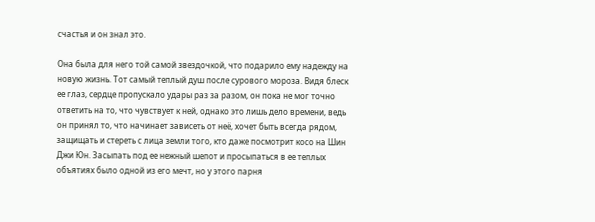счастья и он знал это.

Она была для него той самой звездочкой, что подарило ему надежду на новую жизнь. Тот самый теплый душ после сурового мороза. Видя блеск ее глаз, сердце пропускало удары раз за разом, он пока не мог точно ответить на то, что чувствует к ней, однако это лишь дело времени, ведь он принял то, что начинает зависеть от неё, хочет быть всегда рядом, защищать и стереть с лица земли того, кто даже посмотрит косо на Шин Джи Юн. Засыпать под ее нежный шепот и просыпаться в ее теплых объятиях было одной из его мечт, но у этого парня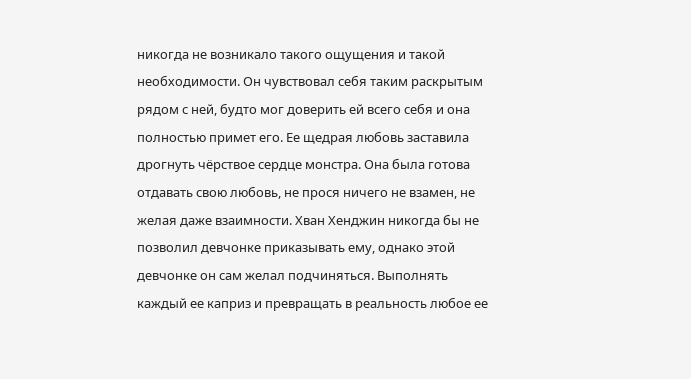никогда не возникало такого ощущения и такой
необходимости. Он чувствовал себя таким раскрытым рядом с ней, будто мог доверить ей всего себя и она полностью примет его. Ее щедрая любовь заставила дрогнуть чёрствое сердце монстра. Она была готова отдавать свою любовь, не прося ничего не взамен, не желая даже взаимности. Хван Хенджин никогда бы не позволил девчонке приказывать ему, однако этой девчонке он сам желал подчиняться. Выполнять каждый ее каприз и превращать в реальность любое ее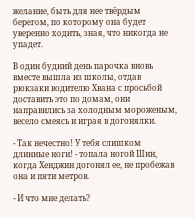желание, быть для нее твёрдым берегом, по которому она будет уверенно ходить, зная, что никогда не упадет.

В один будний день парочка вновь вместе вышла из школы, отдав рюкзаки водителю Хвана с просьбой доставить это по домам, они направились за холодным мороженым, весело смеясь и играя в догонялки.

- Так нечестно! У тебя слишком длинные ноги! - топала ногой Шин, когда Хенджин догонял ее, не пробежав она и пяти метров.

- И что мне делать?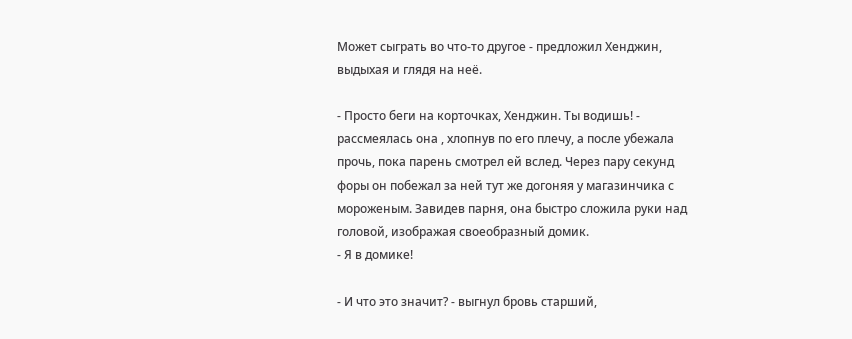Может сыграть во что-то другое - предложил Хенджин, выдыхая и глядя на неё.

- Просто беги на корточках, Хенджин. Ты водишь! - рассмеялась она , хлопнув по его плечу, а после убежала прочь, пока парень смотрел ей вслед. Через пару секунд форы он побежал за ней тут же догоняя у магазинчика с мороженым. Завидев парня, она быстро сложила руки над головой, изображая своеобразный домик.
- Я в домике!

- И что это значит? - выгнул бровь старший,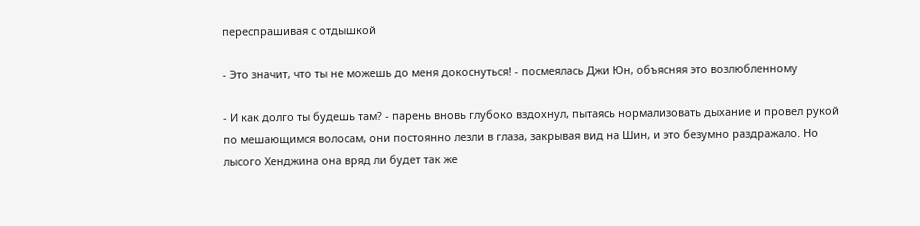переспрашивая с отдышкой

- Это значит, что ты не можешь до меня докоснуться! - посмеялась Джи Юн, объясняя это возлюбленному

- И как долго ты будешь там? - парень вновь глубоко вздохнул, пытаясь нормализовать дыхание и провел рукой по мешающимся волосам, они постоянно лезли в глаза, закрывая вид на Шин, и это безумно раздражало. Но лысого Хенджина она вряд ли будет так же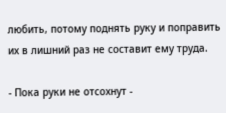любить, потому поднять руку и поправить их в лишний раз не составит ему труда.

- Пока руки не отсохнут -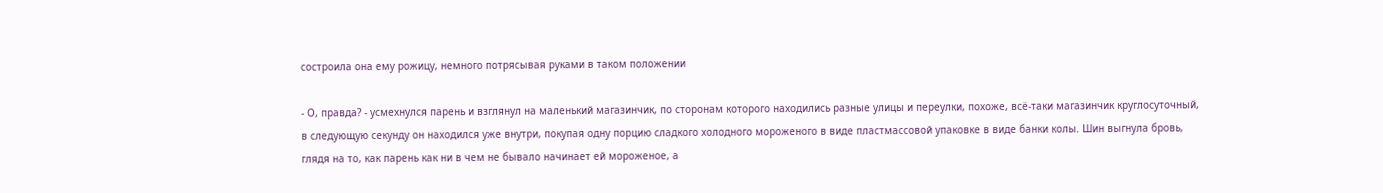состроила она ему рожицу, немного потрясывая руками в таком положении

- О, правда? - усмехнулся парень и взглянул на маленький магазинчик, по сторонам которого находились разные улицы и переулки, похоже, всё-таки магазинчик круглосуточный, в следующую секунду он находился уже внутри, покупая одну порцию сладкого холодного мороженого в виде пластмассовой упаковке в виде банки колы. Шин выгнула бровь, глядя на то, как парень как ни в чем не бывало начинает ей мороженое, а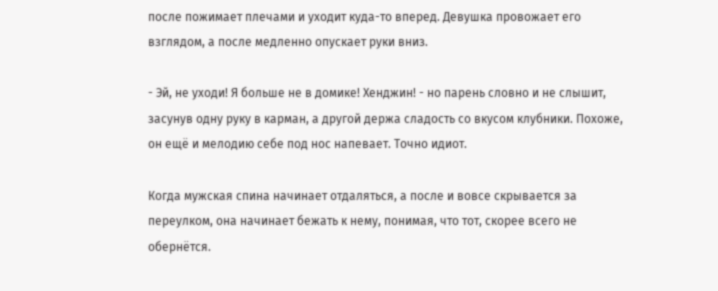после пожимает плечами и уходит куда-то вперед. Девушка провожает его взглядом, а после медленно опускает руки вниз.

- Эй, не уходи! Я больше не в домике! Хенджин! - но парень словно и не слышит, засунув одну руку в карман, а другой держа сладость со вкусом клубники. Похоже, он ещё и мелодию себе под нос напевает. Точно идиот.

Когда мужская спина начинает отдаляться, а после и вовсе скрывается за переулком, она начинает бежать к нему, понимая, что тот, скорее всего не обернётся.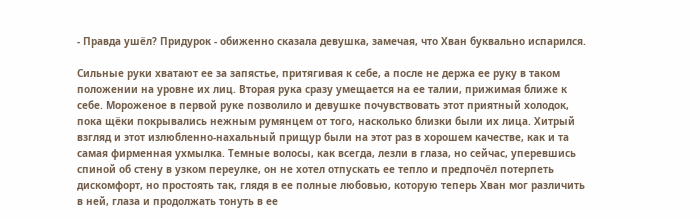- Правда ушёл? Придурок - обиженно сказала девушка, замечая, что Хван буквально испарился.

Сильные руки хватают ее за запястье, притягивая к себе, а после не держа ее руку в таком положении на уровне их лиц. Вторая рука сразу умещается на ее талии, прижимая ближе к себе. Мороженое в первой руке позволило и девушке почувствовать этот приятный холодок, пока щёки покрывались нежным румянцем от того, насколько близки были их лица. Хитрый взгляд и этот излюбленно-нахальный прищур были на этот раз в хорошем качестве, как и та самая фирменная ухмылка. Темные волосы, как всегда, лезли в глаза, но сейчас, уперевшись спиной об стену в узком переулке, он не хотел отпускать ее тепло и предпочёл потерпеть дискомфорт, но простоять так, глядя в ее полные любовью, которую теперь Хван мог различить в ней, глаза и продолжать тонуть в ее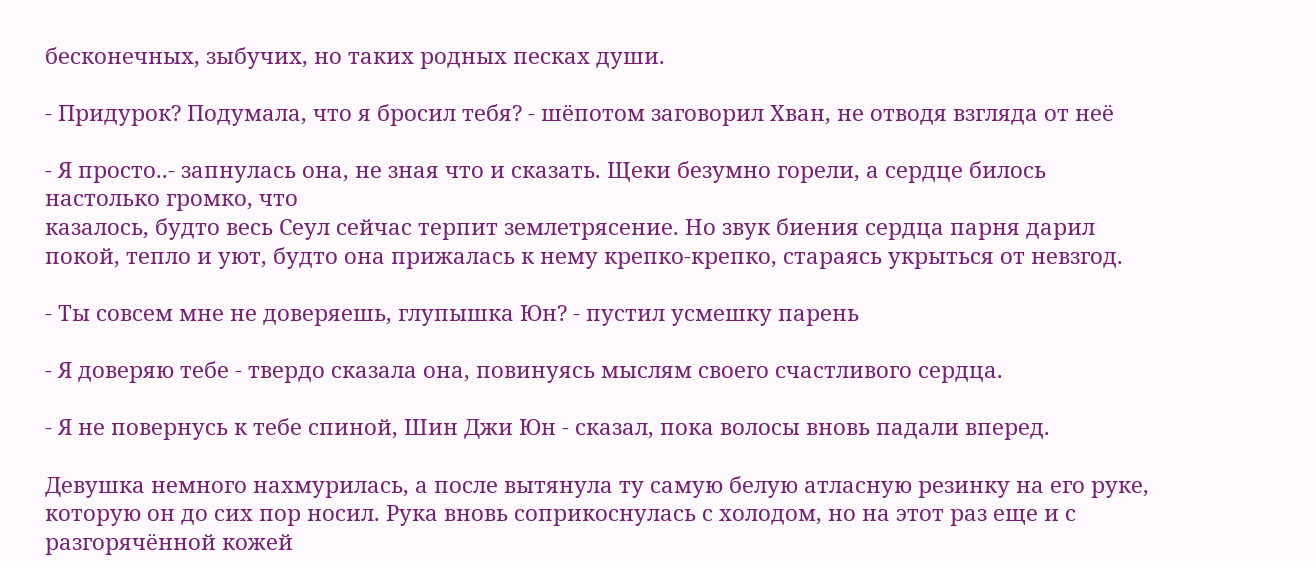бесконечных, зыбучих, но таких родных песках души.

- Придурок? Подумала, что я бросил тебя? - шёпотом заговорил Хван, не отводя взгляда от неё

- Я просто..- запнулась она, не зная что и сказать. Щеки безумно горели, а сердце билось настолько громко, что
казалось, будто весь Сеул сейчас терпит землетрясение. Но звук биения сердца парня дарил покой, тепло и уют, будто она прижалась к нему крепко-крепко, стараясь укрыться от невзгод.

- Ты совсем мне не доверяешь, глупышка Юн? - пустил усмешку парень

- Я доверяю тебе - твердо сказала она, повинуясь мыслям своего счастливого сердца.

- Я не повернусь к тебе спиной, Шин Джи Юн - сказал, пока волосы вновь падали вперед.

Девушка немного нахмурилась, а после вытянула ту самую белую атласную резинку на его руке, которую он до сих пор носил. Рука вновь соприкоснулась с холодом, но на этот раз еще и с разгорячённой кожей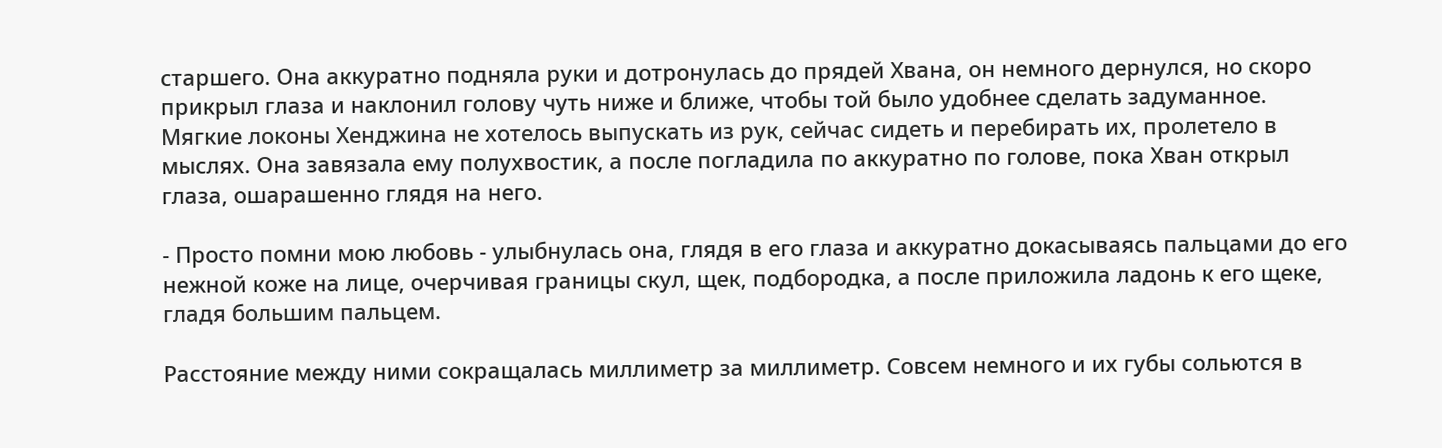старшего. Она аккуратно подняла руки и дотронулась до прядей Хвана, он немного дернулся, но скоро прикрыл глаза и наклонил голову чуть ниже и ближе, чтобы той было удобнее сделать задуманное. Мягкие локоны Хенджина не хотелось выпускать из рук, сейчас сидеть и перебирать их, пролетело в мыслях. Она завязала ему полухвостик, а после погладила по аккуратно по голове, пока Хван открыл глаза, ошарашенно глядя на него.

- Просто помни мою любовь - улыбнулась она, глядя в его глаза и аккуратно докасываясь пальцами до его нежной коже на лице, очерчивая границы скул, щек, подбородка, а после приложила ладонь к его щеке, гладя большим пальцем.

Расстояние между ними сокращалась миллиметр за миллиметр. Совсем немного и их губы сольются в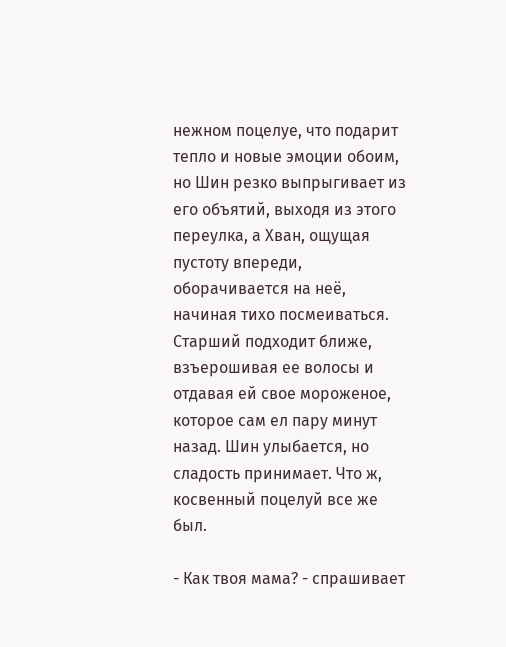нежном поцелуе, что подарит тепло и новые эмоции обоим, но Шин резко выпрыгивает из его объятий, выходя из этого переулка, а Хван, ощущая пустоту впереди, оборачивается на неё, начиная тихо посмеиваться. Старший подходит ближе, взъерошивая ее волосы и отдавая ей свое мороженое, которое сам ел пару минут назад. Шин улыбается, но сладость принимает. Что ж, косвенный поцелуй все же был.

- Как твоя мама? - спрашивает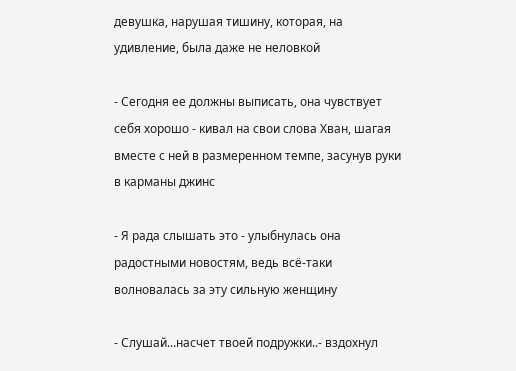девушка, нарушая тишину, которая, на удивление, была даже не неловкой

- Сегодня ее должны выписать, она чувствует себя хорошо - кивал на свои слова Хван, шагая вместе с ней в размеренном темпе, засунув руки в карманы джинс

- Я рада слышать это - улыбнулась она радостными новостям, ведь всё-таки волновалась за эту сильную женщину

- Слушай...насчет твоей подружки..- вздохнул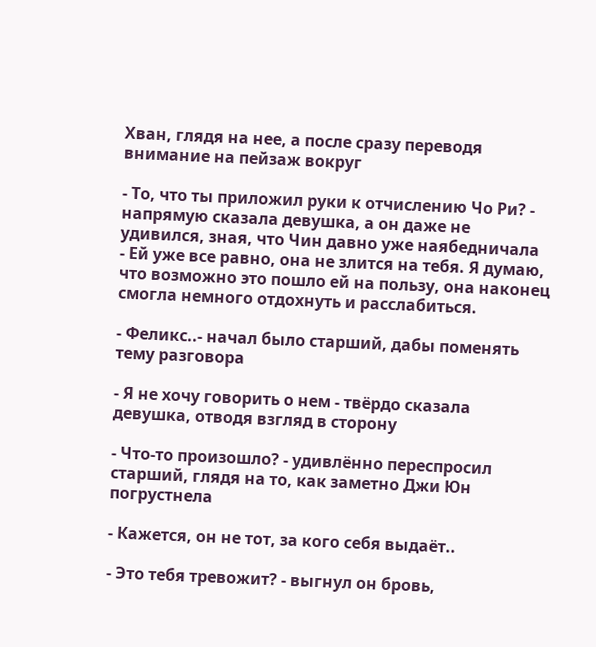Хван, глядя на нее, а после сразу переводя внимание на пейзаж вокруг

- То, что ты приложил руки к отчислению Чо Ри? - напрямую сказала девушка, а он даже не удивился, зная, что Чин давно уже наябедничала
- Ей уже все равно, она не злится на тебя. Я думаю, что возможно это пошло ей на пользу, она наконец смогла немного отдохнуть и расслабиться.

- Феликс..- начал было старший, дабы поменять тему разговора

- Я не хочу говорить о нем - твёрдо сказала девушка, отводя взгляд в сторону

- Что-то произошло? - удивлённо переспросил старший, глядя на то, как заметно Джи Юн погрустнела

- Кажется, он не тот, за кого себя выдаёт..

- Это тебя тревожит? - выгнул он бровь,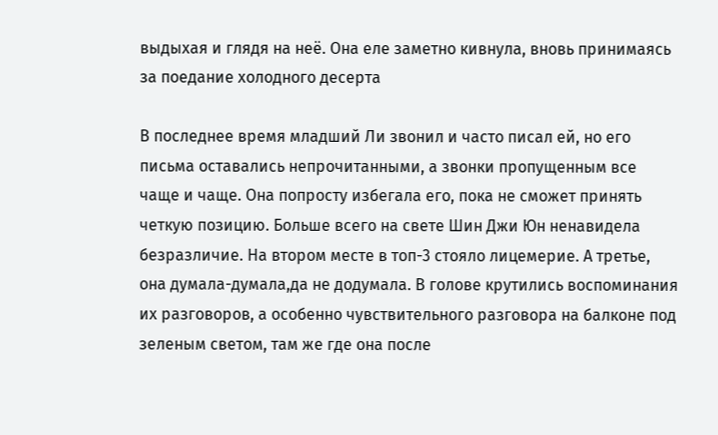выдыхая и глядя на неё. Она еле заметно кивнула, вновь принимаясь за поедание холодного десерта

В последнее время младший Ли звонил и часто писал ей, но его письма оставались непрочитанными, а звонки пропущенным все чаще и чаще. Она попросту избегала его, пока не сможет принять четкую позицию. Больше всего на свете Шин Джи Юн ненавидела безразличие. На втором месте в топ-3 стояло лицемерие. А третье, она думала-думала,да не додумала. В голове крутились воспоминания их разговоров, а особенно чувствительного разговора на балконе под зеленым светом, там же где она после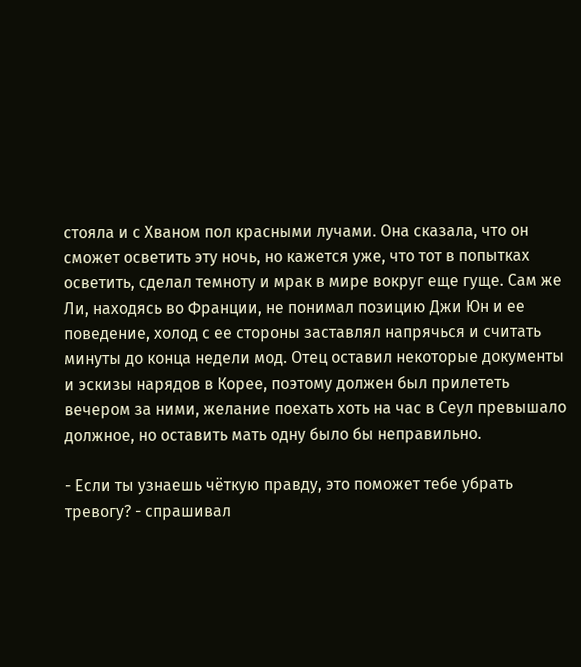стояла и с Хваном пол красными лучами. Она сказала, что он сможет осветить эту ночь, но кажется уже, что тот в попытках осветить, сделал темноту и мрак в мире вокруг еще гуще. Сам же Ли, находясь во Франции, не понимал позицию Джи Юн и ее поведение, холод с ее стороны заставлял напрячься и считать минуты до конца недели мод. Отец оставил некоторые документы и эскизы нарядов в Корее, поэтому должен был прилететь вечером за ними, желание поехать хоть на час в Сеул превышало должное, но оставить мать одну было бы неправильно.

- Если ты узнаешь чёткую правду, это поможет тебе убрать тревогу? - спрашивал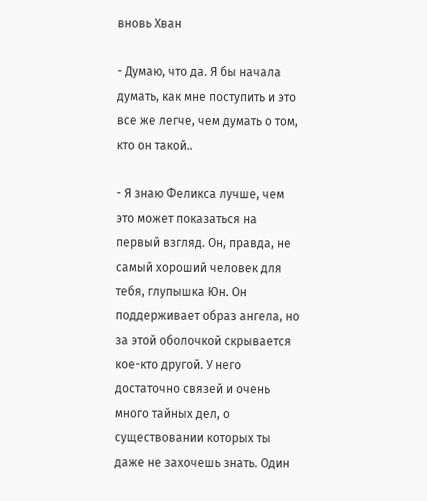вновь Хван

- Думаю, что да. Я бы начала думать, как мне поступить и это все же легче, чем думать о том, кто он такой..

- Я знаю Феликса лучше, чем это может показаться на первый взгляд. Он, правда, не самый хороший человек для тебя, глупышка Юн. Он поддерживает образ ангела, но за этой оболочкой скрывается кое-кто другой. У него достаточно связей и очень много тайных дел, о существовании которых ты даже не захочешь знать. Один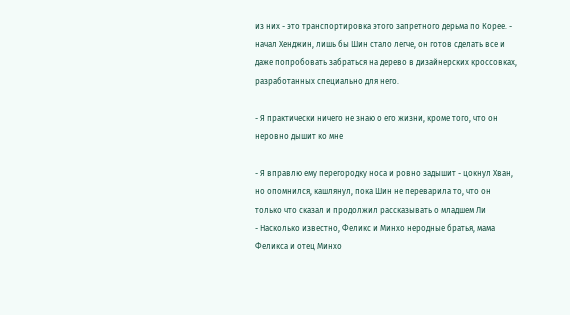из них - это транспортировка этого запретного дерьма по Корее. - начал Хенджин, лишь бы Шин стало легче, он готов сделать все и даже попробовать забраться на дерево в дизайнерских кроссовках, разработанных специально для него.

- Я практически ничего не знаю о его жизни, кроме того, что он неровно дышит ко мне

- Я вправлю ему перегородку носа и ровно задышит - цокнул Хван, но опомнился, кашлянул, пока Шин не переварила то, что он только что сказал и продолжил рассказывать о младшем Ли
- Насколько известно, Феликс и Минхо неродные братья, мама Феликса и отец Минхо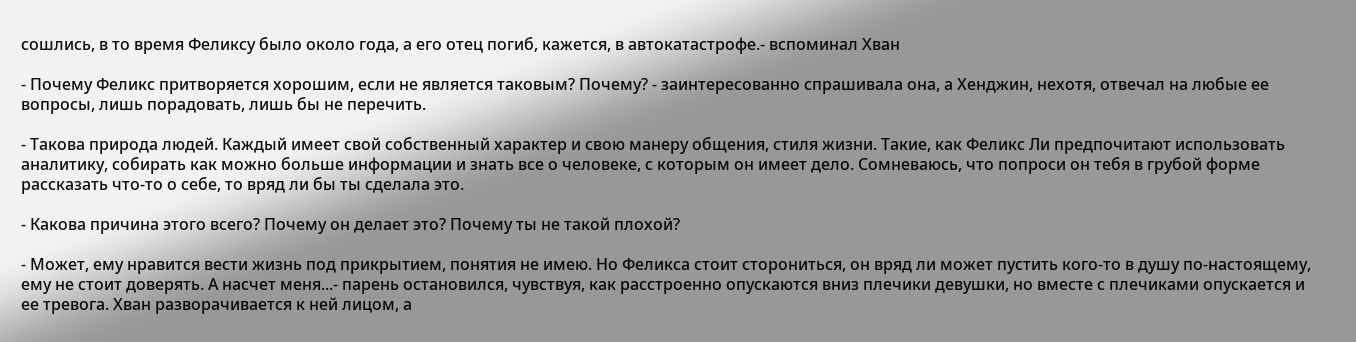сошлись, в то время Феликсу было около года, а его отец погиб, кажется, в автокатастрофе.- вспоминал Хван

- Почему Феликс притворяется хорошим, если не является таковым? Почему? - заинтересованно спрашивала она, а Хенджин, нехотя, отвечал на любые ее вопросы, лишь порадовать, лишь бы не перечить.

- Такова природа людей. Каждый имеет свой собственный характер и свою манеру общения, стиля жизни. Такие, как Феликс Ли предпочитают использовать аналитику, собирать как можно больше информации и знать все о человеке, с которым он имеет дело. Сомневаюсь, что попроси он тебя в грубой форме рассказать что-то о себе, то вряд ли бы ты сделала это.

- Какова причина этого всего? Почему он делает это? Почему ты не такой плохой?

- Может, ему нравится вести жизнь под прикрытием, понятия не имею. Но Феликса стоит сторониться, он вряд ли может пустить кого-то в душу по-настоящему, ему не стоит доверять. А насчет меня...- парень остановился, чувствуя, как расстроенно опускаются вниз плечики девушки, но вместе с плечиками опускается и ее тревога. Хван разворачивается к ней лицом, а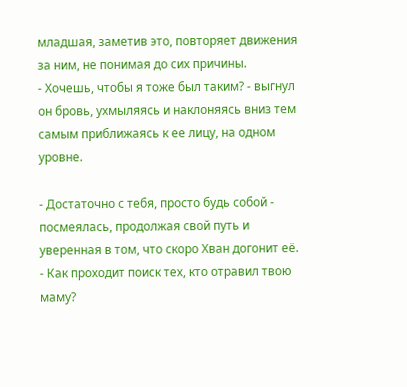младшая, заметив это, повторяет движения за ним, не понимая до сих причины.
- Хочешь, чтобы я тоже был таким? - выгнул он бровь, ухмыляясь и наклоняясь вниз тем самым приближаясь к ее лицу, на одном уровне.

- Достаточно с тебя, просто будь собой - посмеялась, продолжая свой путь и уверенная в том, что скоро Хван догонит её.
- Как проходит поиск тех, кто отравил твою маму?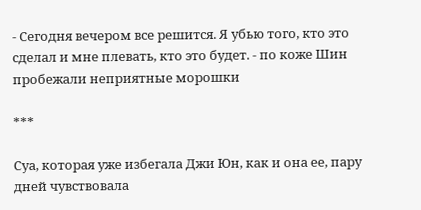- Сегодня вечером все решится. Я убью того, кто это сделал и мне плевать, кто это будет. - по коже Шин пробежали неприятные морошки

***

Суа, которая уже избегала Джи Юн, как и она ее, пару дней чувствовала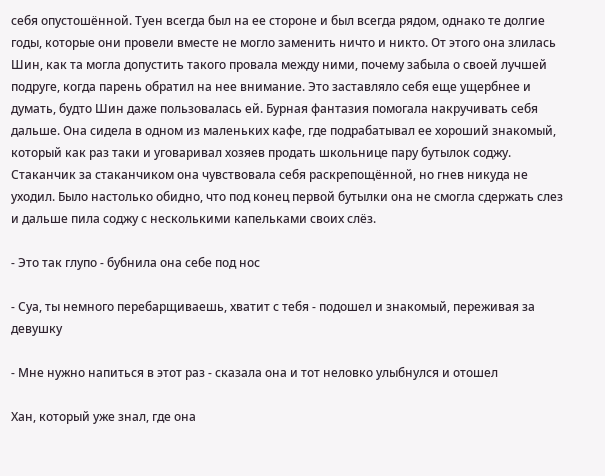себя опустошённой. Туен всегда был на ее стороне и был всегда рядом, однако те долгие годы, которые они провели вместе не могло заменить ничто и никто. От этого она злилась Шин, как та могла допустить такого провала между ними, почему забыла о своей лучшей подруге, когда парень обратил на нее внимание. Это заставляло себя еще ущербнее и думать, будто Шин даже пользовалась ей. Бурная фантазия помогала накручивать себя дальше. Она сидела в одном из маленьких кафе, где подрабатывал ее хороший знакомый, который как раз таки и уговаривал хозяев продать школьнице пару бутылок соджу. Стаканчик за стаканчиком она чувствовала себя раскрепощённой, но гнев никуда не уходил. Было настолько обидно, что под конец первой бутылки она не смогла сдержать слез и дальше пила соджу с несколькими капельками своих слёз.

- Это так глупо - бубнила она себе под нос

- Суа, ты немного перебарщиваешь, хватит с тебя - подошел и знакомый, переживая за девушку

- Мне нужно напиться в этот раз - сказала она и тот неловко улыбнулся и отошел

Хан, который уже знал, где она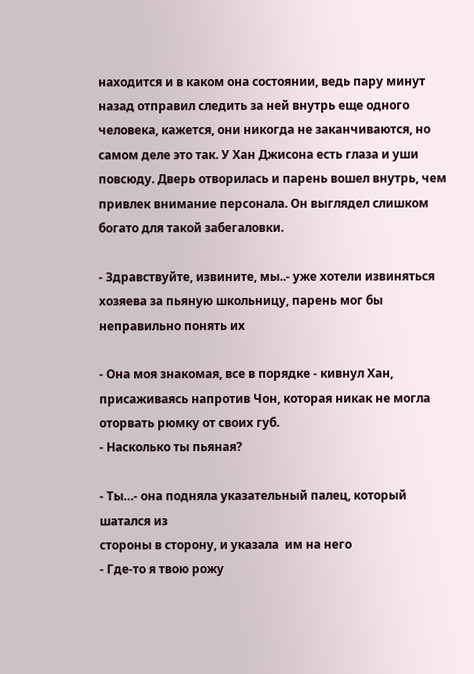находится и в каком она состоянии, ведь пару минут назад отправил следить за ней внутрь еще одного человека, кажется, они никогда не заканчиваются, но самом деле это так. У Хан Джисона есть глаза и уши повсюду. Дверь отворилась и парень вошел внутрь, чем привлек внимание персонала. Он выглядел слишком богато для такой забегаловки.

- Здравствуйте, извините, мы..- уже хотели извиняться хозяева за пьяную школьницу, парень мог бы неправильно понять их

- Она моя знакомая, все в порядке - кивнул Хан, присаживаясь напротив Чон, которая никак не могла оторвать рюмку от своих губ.
- Насколько ты пьяная?

- Ты…- она подняла указательный палец, который шатался из
стороны в сторону, и указала  им на него
- Где-то я твою рожу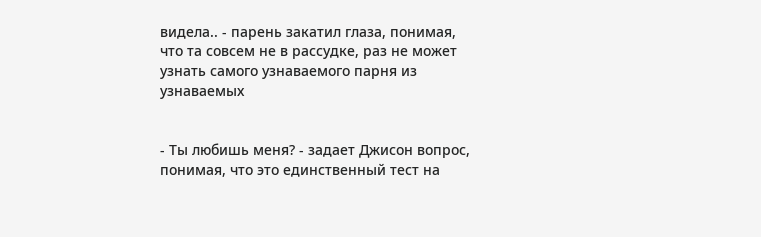видела.. - парень закатил глаза, понимая, что та совсем не в рассудке, раз не может узнать самого узнаваемого парня из узнаваемых


- Ты любишь меня? - задает Джисон вопрос, понимая, что это единственный тест на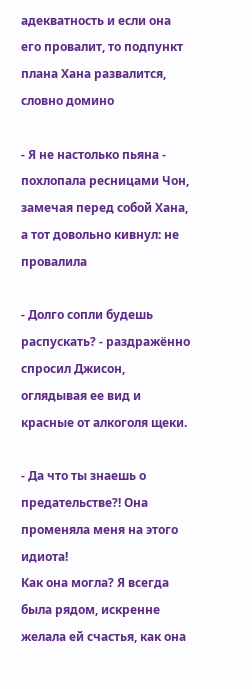адекватность и если она его провалит, то подпункт плана Хана развалится, словно домино

- Я не настолько пьяна - похлопала ресницами Чон, замечая перед собой Хана, а тот довольно кивнул: не провалила

- Долго сопли будешь распускать? - раздражённо спросил Джисон, оглядывая ее вид и красные от алкоголя щеки.

- Да что ты знаешь о предательстве?! Она променяла меня на этого идиота!
Как она могла? Я всегда была рядом, искренне желала ей счастья, как она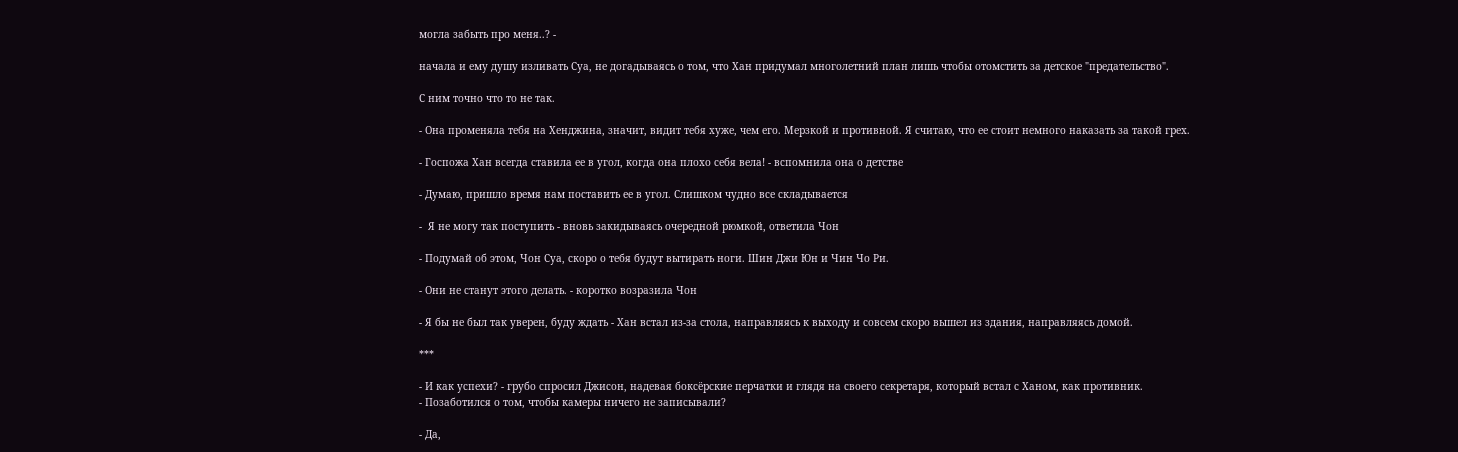могла забыть про меня..? -

начала и ему душу изливать Суа, не догадываясь о том, что Хан придумал многолетний план лишь чтобы отомстить за детское "предательство".

С ним точно что то не так.

- Она променяла тебя на Хенджина, значит, видит тебя хуже, чем его. Мерзкой и противной. Я считаю, что ее стоит немного наказать за такой грех.

- Госпожа Хан всегда ставила ее в угол, когда она плохо себя вела! - вспомнила она о детстве

- Думаю, пришло время нам поставить ее в угол. Слишком чудно все складывается

-  Я не могу так поступить - вновь закидываясь очередной рюмкой, ответила Чон

- Подумай об этом, Чон Суа, скоро о тебя будут вытирать ноги. Шин Джи Юн и Чин Чо Ри.

- Они не станут этого делать. - коротко возразила Чон

- Я бы не был так уверен, буду ждать - Хан встал из-за стола, направляясь к выходу и совсем скоро вышел из здания, направляясь домой.

***

- И как успехи? - грубо спросил Джисон, надевая боксёрские перчатки и глядя на своего секретаря, который встал с Ханом, как противник.
- Позаботился о том, чтобы камеры ничего не записывали?

- Да,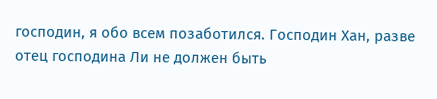господин, я обо всем позаботился. Господин Хан, разве отец господина Ли не должен быть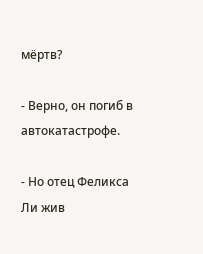мёртв?

- Верно, он погиб в автокатастрофе.

- Но отец Феликса Ли жив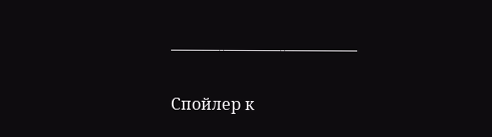———-–———-–————

Спойлер к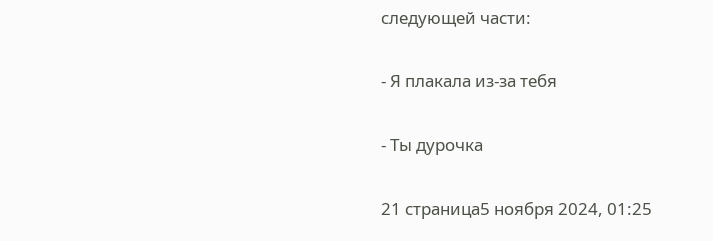следующей части:

- Я плакала из-за тебя

- Ты дурочка

21 страница5 ноября 2024, 01:25